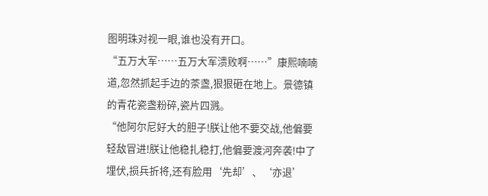图明珠对视一眼,谁也没有开口。
“五万大军……五万大军溃败啊……”康熙喃喃道,忽然抓起手边的茶盏,狠狠砸在地上。景德镇的青花瓷盏粉碎,瓷片四溅。
“他阿尔尼好大的胆子!朕让他不要交战,他偏要轻敌冒进!朕让他稳扎稳打,他偏要渡河奔袭!中了埋伏,损兵折将,还有脸用‘先却’、‘亦退’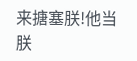来搪塞朕!他当朕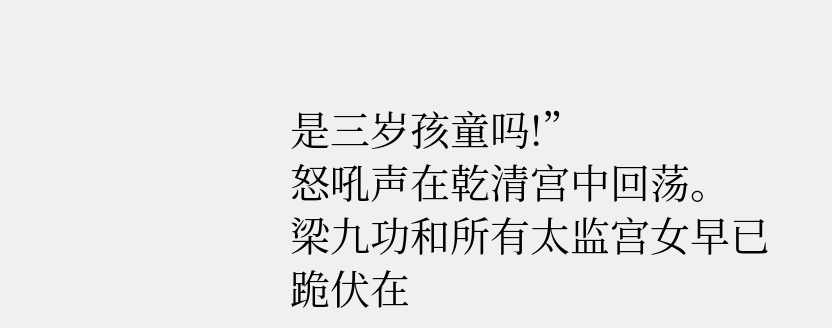是三岁孩童吗!”
怒吼声在乾清宫中回荡。
梁九功和所有太监宫女早已跪伏在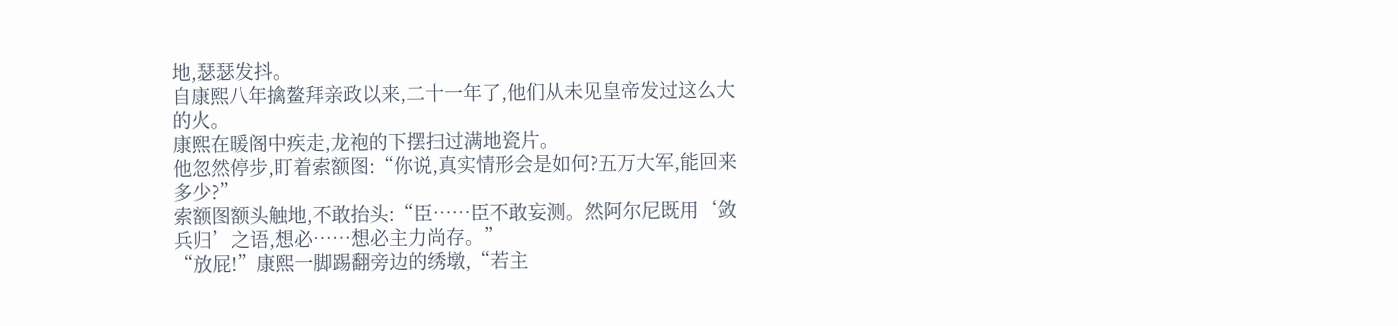地,瑟瑟发抖。
自康熙八年擒鳌拜亲政以来,二十一年了,他们从未见皇帝发过这么大的火。
康熙在暖阁中疾走,龙袍的下摆扫过满地瓷片。
他忽然停步,盯着索额图:“你说,真实情形会是如何?五万大军,能回来多少?”
索额图额头触地,不敢抬头:“臣……臣不敢妄测。然阿尔尼既用‘敛兵归’之语,想必……想必主力尚存。”
“放屁!”康熙一脚踢翻旁边的绣墩,“若主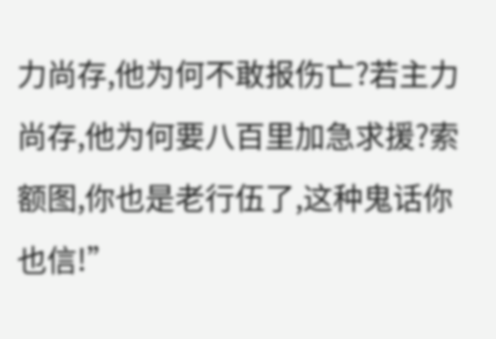力尚存,他为何不敢报伤亡?若主力尚存,他为何要八百里加急求援?索额图,你也是老行伍了,这种鬼话你也信!”